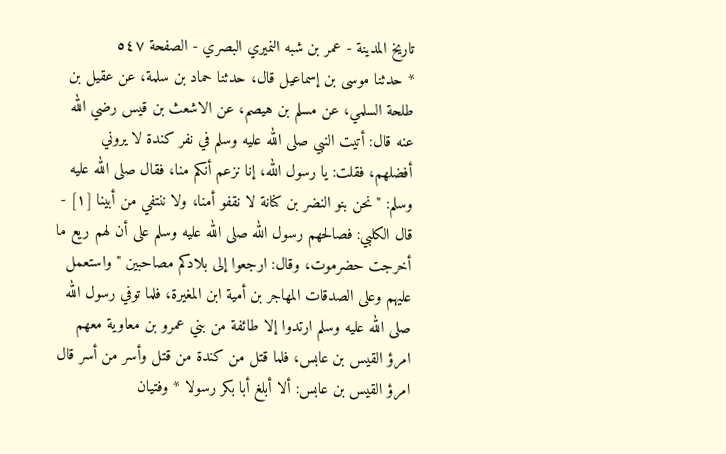تاريخ المدينة - عمر بن شبه النميري البصري - الصفحة ٥٤٧
* حدثنا موسى بن إسماعيل قال، حدثنا حماد بن سلمة، عن عقيل بن طلحة السلمي، عن مسلم بن هيصم، عن الاشعث بن قيس رضي الله عنه قال: أتيت النبي صلى الله عليه وسلم في نفر كندة لا يروني أفضلهم، فقلت: يا رسول الله، إنا نزعم أنكم منا، فقال صلى الله عليه وسلم: " نحن بنو النضر بن كنانة لا نقفو أمنا، ولا ننتفي من أبينا [١] - قال الكلبي: فصالحهم رسول الله صلى الله عليه وسلم على أن لهم ريع ما أخرجت حضرموت، وقال: ارجعوا إلى بلادكم مصاحبين " واستعمل عليهم وعلى الصدقات المهاجر بن أمية ابن المغيرة، فلما توفي رسول الله صلى الله عليه وسلم ارتدوا إلا طائفة من بني عمرو بن معاوية معهم امرؤ القيس بن عابس، فلما قتل من كندة من قتل وأسر من أسر قال امرؤ القيس بن عابس: ألا أبلغ أبا بكر رسولا * وفتيان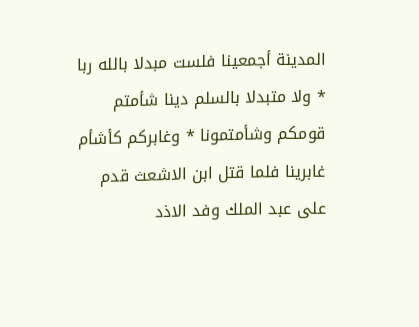المدينة أجمعينا فلست مبدلا بالله ربا * ولا متبدلا بالسلم دينا شأمتم قومكم وشأمتمونا * وغابركم كأشأم غابرينا فلما قتل ابن الاشعث قدم على عبد الملك وفد الاذد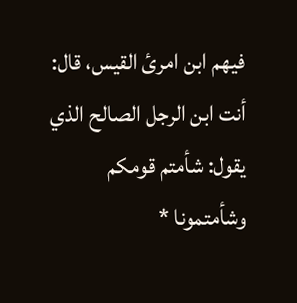فيهم ابن امرئ القيس، قال: أنت ابن الرجل الصالح الذي يقول: شأمتم قومكم وشأمتمونا *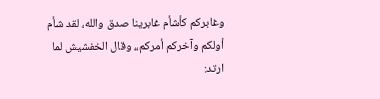وغابركم كأشأم غابرينا صدق والله، لقد شأم أولكم وآخركم أمركم،، وقال الخفشيش لما ارتد: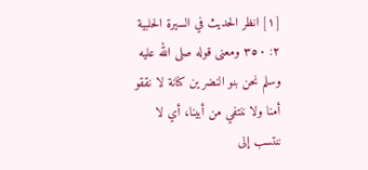[١] انظر الحديث في السيرة الحلبية ٢: ٣٥٠ ومعنى قوله صلى الله عليه وسلم نحن بنو النضر ين كنانة لا نققو أمنا ولا ننتفي من أبينا، أي لا ننتسب إلى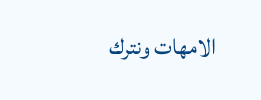الامهات ونترك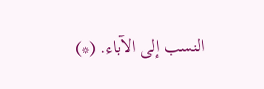النسب إلى الآباء. (*)